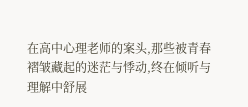在高中心理老师的案头,那些被青春褶皱藏起的迷茫与悸动,终在倾听与理解中舒展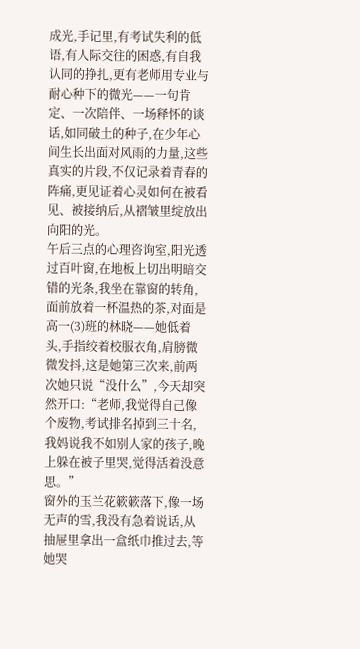成光,手记里,有考试失利的低语,有人际交往的困惑,有自我认同的挣扎,更有老师用专业与耐心种下的微光——一句肯定、一次陪伴、一场释怀的谈话,如同破土的种子,在少年心间生长出面对风雨的力量,这些真实的片段,不仅记录着青春的阵痛,更见证着心灵如何在被看见、被接纳后,从褶皱里绽放出向阳的光。
午后三点的心理咨询室,阳光透过百叶窗,在地板上切出明暗交错的光条,我坐在靠窗的转角,面前放着一杯温热的茶,对面是高一(3)班的林晓——她低着头,手指绞着校服衣角,肩膀微微发抖,这是她第三次来,前两次她只说“没什么”,今天却突然开口:“老师,我觉得自己像个废物,考试排名掉到三十名,我妈说我不如别人家的孩子,晚上躲在被子里哭,觉得活着没意思。”
窗外的玉兰花簌簌落下,像一场无声的雪,我没有急着说话,从抽屉里拿出一盒纸巾推过去,等她哭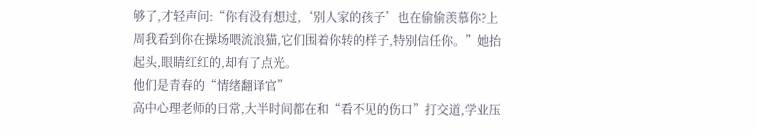够了,才轻声问:“你有没有想过,‘别人家的孩子’也在偷偷羡慕你?上周我看到你在操场喂流浪猫,它们围着你转的样子,特别信任你。”她抬起头,眼睛红红的,却有了点光。
他们是青春的“情绪翻译官”
高中心理老师的日常,大半时间都在和“看不见的伤口”打交道,学业压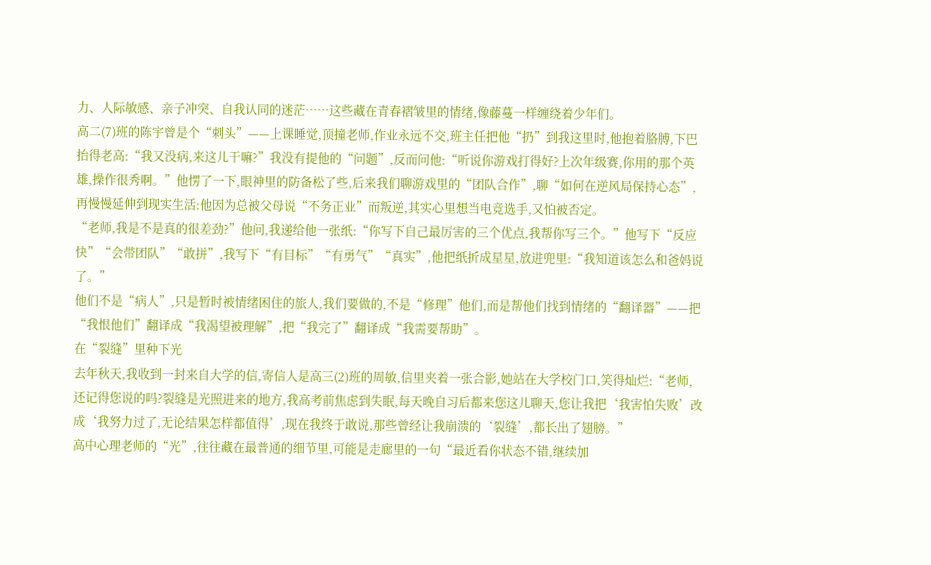力、人际敏感、亲子冲突、自我认同的迷茫……这些藏在青春褶皱里的情绪,像藤蔓一样缠绕着少年们。
高二(7)班的陈宇曾是个“刺头”——上课睡觉,顶撞老师,作业永远不交,班主任把他“扔”到我这里时,他抱着胳膊,下巴抬得老高:“我又没病,来这儿干嘛?”我没有提他的“问题”,反而问他:“听说你游戏打得好?上次年级赛,你用的那个英雄,操作很秀啊。”他愣了一下,眼神里的防备松了些,后来我们聊游戏里的“团队合作”,聊“如何在逆风局保持心态”,再慢慢延伸到现实生活:他因为总被父母说“不务正业”而叛逆,其实心里想当电竞选手,又怕被否定。
“老师,我是不是真的很差劲?”他问,我递给他一张纸:“你写下自己最厉害的三个优点,我帮你写三个。”他写下“反应快”“会带团队”“敢拼”,我写下“有目标”“有勇气”“真实”,他把纸折成星星,放进兜里:“我知道该怎么和爸妈说了。”
他们不是“病人”,只是暂时被情绪困住的旅人,我们要做的,不是“修理”他们,而是帮他们找到情绪的“翻译器”——把“我恨他们”翻译成“我渴望被理解”,把“我完了”翻译成“我需要帮助”。
在“裂缝”里种下光
去年秋天,我收到一封来自大学的信,寄信人是高三(2)班的周敏,信里夹着一张合影,她站在大学校门口,笑得灿烂:“老师,还记得您说的吗?裂缝是光照进来的地方,我高考前焦虑到失眠,每天晚自习后都来您这儿聊天,您让我把‘我害怕失败’改成‘我努力过了,无论结果怎样都值得’,现在我终于敢说,那些曾经让我崩溃的‘裂缝’,都长出了翅膀。”
高中心理老师的“光”,往往藏在最普通的细节里,可能是走廊里的一句“最近看你状态不错,继续加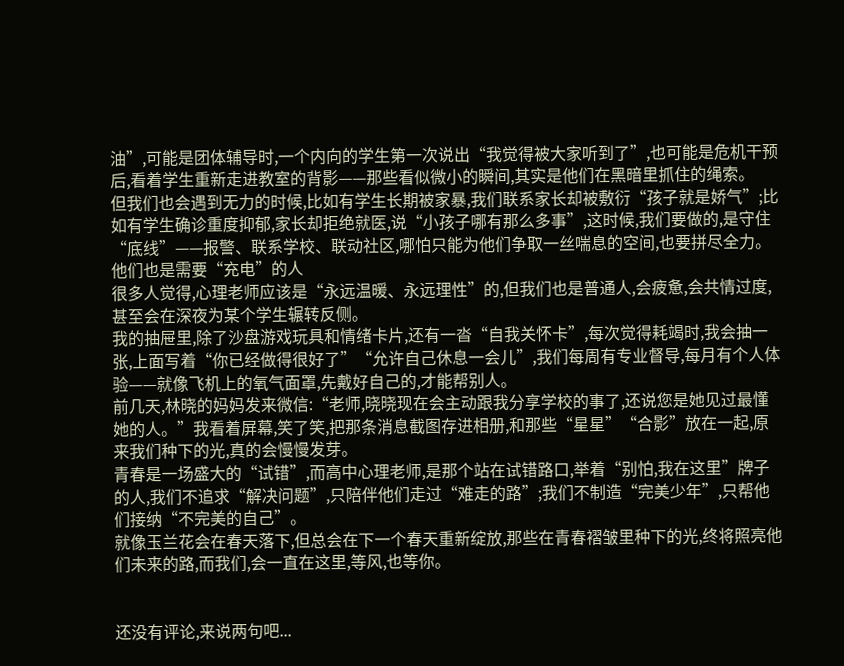油”,可能是团体辅导时,一个内向的学生第一次说出“我觉得被大家听到了”,也可能是危机干预后,看着学生重新走进教室的背影——那些看似微小的瞬间,其实是他们在黑暗里抓住的绳索。
但我们也会遇到无力的时候,比如有学生长期被家暴,我们联系家长却被敷衍“孩子就是娇气”;比如有学生确诊重度抑郁,家长却拒绝就医,说“小孩子哪有那么多事”,这时候,我们要做的,是守住“底线”——报警、联系学校、联动社区,哪怕只能为他们争取一丝喘息的空间,也要拼尽全力。
他们也是需要“充电”的人
很多人觉得,心理老师应该是“永远温暖、永远理性”的,但我们也是普通人,会疲惫,会共情过度,甚至会在深夜为某个学生辗转反侧。
我的抽屉里,除了沙盘游戏玩具和情绪卡片,还有一沓“自我关怀卡”,每次觉得耗竭时,我会抽一张,上面写着“你已经做得很好了”“允许自己休息一会儿”,我们每周有专业督导,每月有个人体验——就像飞机上的氧气面罩,先戴好自己的,才能帮别人。
前几天,林晓的妈妈发来微信:“老师,晓晓现在会主动跟我分享学校的事了,还说您是她见过最懂她的人。”我看着屏幕,笑了笑,把那条消息截图存进相册,和那些“星星”“合影”放在一起,原来我们种下的光,真的会慢慢发芽。
青春是一场盛大的“试错”,而高中心理老师,是那个站在试错路口,举着“别怕,我在这里”牌子的人,我们不追求“解决问题”,只陪伴他们走过“难走的路”;我们不制造“完美少年”,只帮他们接纳“不完美的自己”。
就像玉兰花会在春天落下,但总会在下一个春天重新绽放,那些在青春褶皱里种下的光,终将照亮他们未来的路,而我们,会一直在这里,等风,也等你。


还没有评论,来说两句吧...